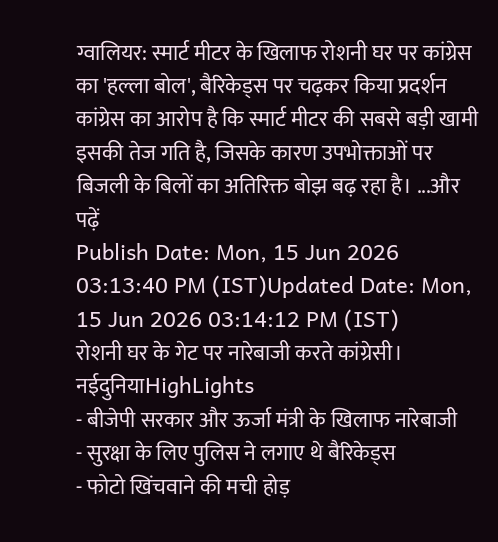ग्वालियर: स्मार्ट मीटर के खिलाफ रोशनी घर पर कांग्रेस का 'हल्ला बोल', बैरिकेड्स पर चढ़कर किया प्रदर्शन
कांग्रेस का आरोप है कि स्मार्ट मीटर की सबसे बड़ी खामी इसकी तेज गति है, जिसके कारण उपभोक्ताओं पर बिजली के बिलों का अतिरिक्त बोझ बढ़ रहा है। ...और पढ़ें
Publish Date: Mon, 15 Jun 2026 03:13:40 PM (IST)Updated Date: Mon, 15 Jun 2026 03:14:12 PM (IST)
रोशनी घर के गेट पर नारेबाजी करते कांग्रेसी। नईदुनियाHighLights
- बीजेपी सरकार और ऊर्जा मंत्री के खिलाफ नारेबाजी
- सुरक्षा के लिए पुलिस ने लगाए थे बैरिकेड्स
- फोटो खिंचवाने की मची होड़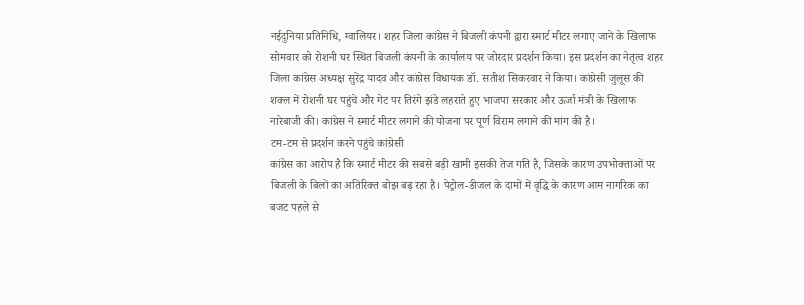नईदुनिया प्रतिनिधि, ग्वालियर। शहर जिला कांग्रेस ने बिजली कंपनी द्वारा स्मार्ट मीटर लगाए जाने के खिलाफ सोमवार को रोशनी घर स्थित बिजली कंपनी के कार्यालय पर जोरदार प्रदर्शन किया। इस प्रदर्शन का नेतृत्व शहर जिला कांग्रेस अध्यक्ष सुरेंद्र यादव और कांग्रेस विधायक डॉ. सतीश सिकरवार ने किया। कांग्रेसी जुलूस की शक्ल में रोशनी घर पहुंचे और गेट पर तिरंगे झंडे लहराते हुए भाजपा सरकार और ऊर्जा मंत्री के खिलाफ नारेबाजी की। कांग्रेस ने स्मार्ट मीटर लगाने की योजना पर पूर्ण विराम लगाने की मांग की है।
टम-टम से प्रदर्शन करने पहुंचे कांग्रेसी
कांग्रेस का आरोप है कि स्मार्ट मीटर की सबसे बड़ी खामी इसकी तेज गति है, जिसके कारण उपभोक्ताओं पर बिजली के बिलों का अतिरिक्त बोझ बढ़ रहा है। पेट्रोल-डीजल के दामों में वृद्धि के कारण आम नागरिक का बजट पहले से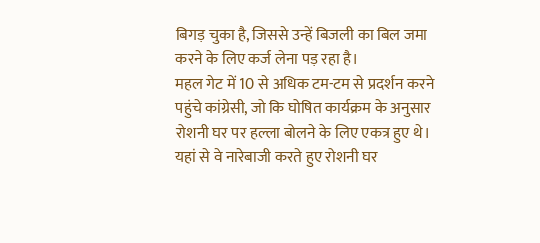बिगड़ चुका है, जिससे उन्हें बिजली का बिल जमा करने के लिए कर्ज लेना पड़ रहा है।
महल गेट में 10 से अधिक टम-टम से प्रदर्शन करने पहुंचे कांग्रेसी, जो कि घोषित कार्यक्रम के अनुसार रोशनी घर पर हल्ला बोलने के लिए एकत्र हुए थे। यहां से वे नारेबाजी करते हुए रोशनी घर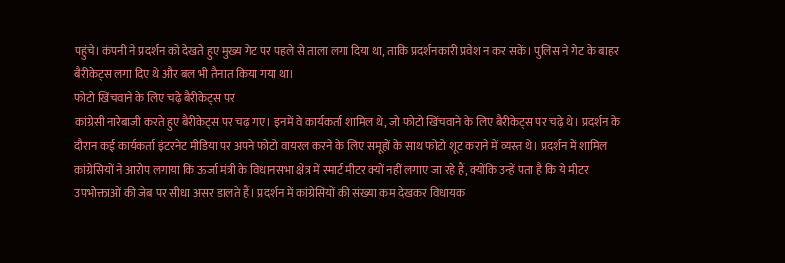पहुंचे। कंपनी ने प्रदर्शन को देखते हुए मुख्य गेट पर पहले से ताला लगा दिया था, ताकि प्रदर्शनकारी प्रवेश न कर सकें। पुलिस ने गेट के बाहर बैरीकेट्स लगा दिए थे और बल भी तैनात किया गया था।
फोटो खिंचवाने के लिए चढ़े बैरीकेट्स पर
कांग्रेसी नारेबाजी करते हुए बैरीकेट्स पर चढ़ गए। इनमें वे कार्यकर्ता शामिल थे, जो फोटो खिंचवाने के लिए बैरीकेट्स पर चढ़े थे। प्रदर्शन के दौरान कई कार्यकर्ता इंटरनेट मीडिया पर अपने फोटो वायरल करने के लिए समूहों के साथ फोटो शूट कराने में व्यस्त थे। प्रदर्शन में शामिल कांग्रेसियों ने आरोप लगाया कि ऊर्जा मंत्री के विधानसभा क्षेत्र में स्मार्ट मीटर क्यों नहीं लगाए जा रहे हैं, क्योंकि उन्हें पता है कि ये मीटर उपभोक्ताओं की जेब पर सीधा असर डालते हैं। प्रदर्शन में कांग्रेसियों की संख्या कम देखकर विधायक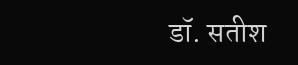डॉ. सतीश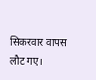सिकरवार वापस लौट गए।